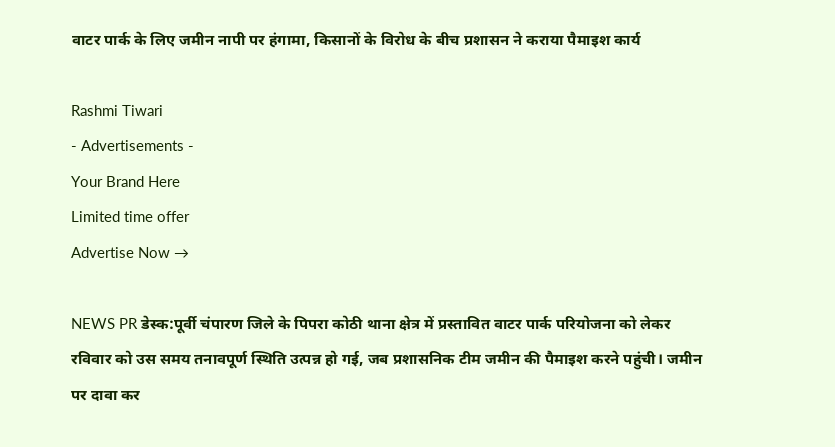वाटर पार्क के लिए जमीन नापी पर हंगामा, किसानों के विरोध के बीच प्रशासन ने कराया पैमाइश कार्य

Rashmi Tiwari
- Advertisements -
Your Brand Here
Limited time offer
Advertise Now →

NEWS PR डेस्क:पूर्वी चंपारण जिले के पिपरा कोठी थाना क्षेत्र में प्रस्तावित वाटर पार्क परियोजना को लेकर रविवार को उस समय तनावपूर्ण स्थिति उत्पन्न हो गई, जब प्रशासनिक टीम जमीन की पैमाइश करने पहुंची। जमीन पर दावा कर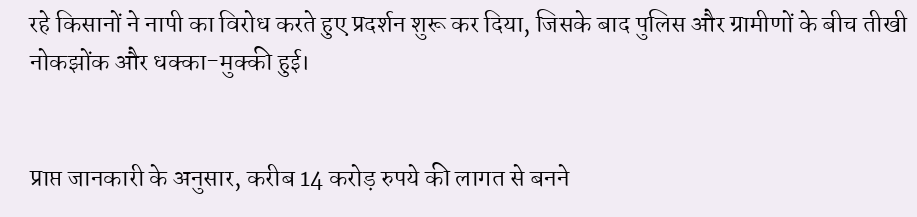रहे किसानों ने नापी का विरोध करते हुए प्रदर्शन शुरू कर दिया, जिसके बाद पुलिस और ग्रामीणों के बीच तीखी नोकझोंक और धक्का-मुक्की हुई।


प्राप्त जानकारी के अनुसार, करीब 14 करोड़ रुपये की लागत से बनने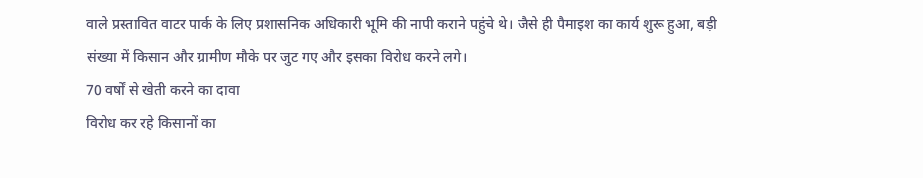वाले प्रस्तावित वाटर पार्क के लिए प्रशासनिक अधिकारी भूमि की नापी कराने पहुंचे थे। जैसे ही पैमाइश का कार्य शुरू हुआ, बड़ी संख्या में किसान और ग्रामीण मौके पर जुट गए और इसका विरोध करने लगे।
70 वर्षों से खेती करने का दावा
विरोध कर रहे किसानों का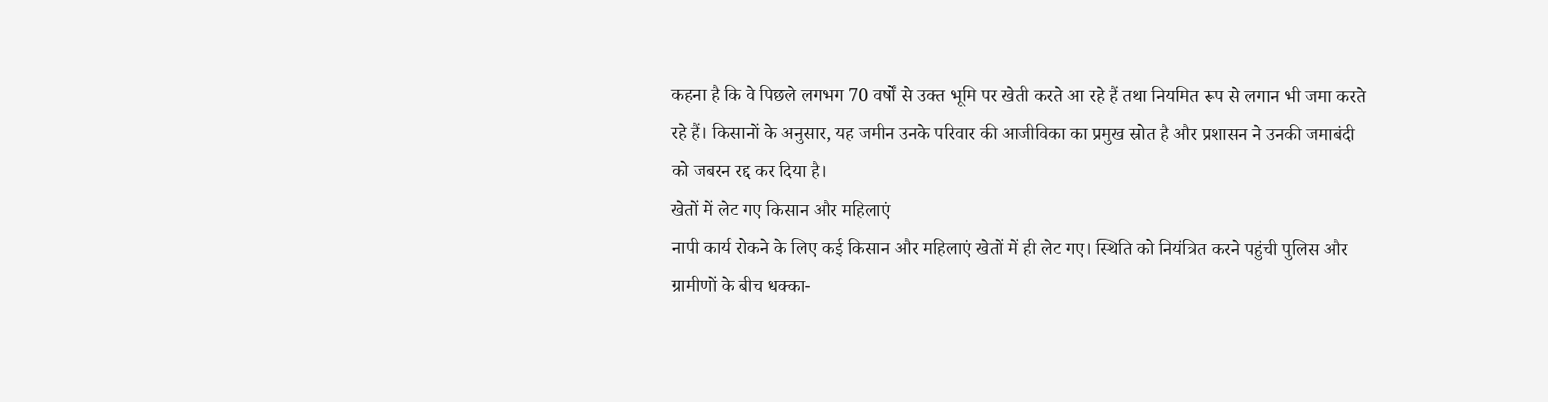कहना है कि वे पिछले लगभग 70 वर्षों से उक्त भूमि पर खेती करते आ रहे हैं तथा नियमित रूप से लगान भी जमा करते रहे हैं। किसानों के अनुसार, यह जमीन उनके परिवार की आजीविका का प्रमुख स्रोत है और प्रशासन ने उनकी जमाबंदी को जबरन रद्द कर दिया है।
खेतों में लेट गए किसान और महिलाएं
नापी कार्य रोकने के लिए कई किसान और महिलाएं खेतों में ही लेट गए। स्थिति को नियंत्रित करने पहुंची पुलिस और ग्रामीणों के बीच धक्का-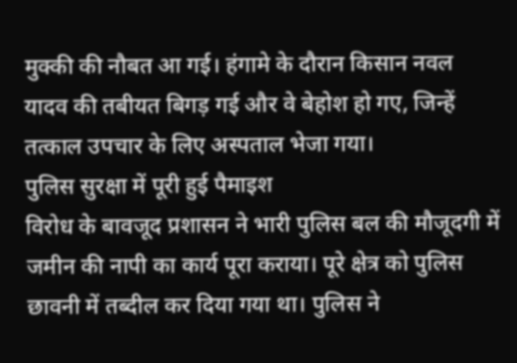मुक्की की नौबत आ गई। हंगामे के दौरान किसान नवल यादव की तबीयत बिगड़ गई और वे बेहोश हो गए, जिन्हें तत्काल उपचार के लिए अस्पताल भेजा गया।
पुलिस सुरक्षा में पूरी हुई पैमाइश
विरोध के बावजूद प्रशासन ने भारी पुलिस बल की मौजूदगी में जमीन की नापी का कार्य पूरा कराया। पूरे क्षेत्र को पुलिस छावनी में तब्दील कर दिया गया था। पुलिस ने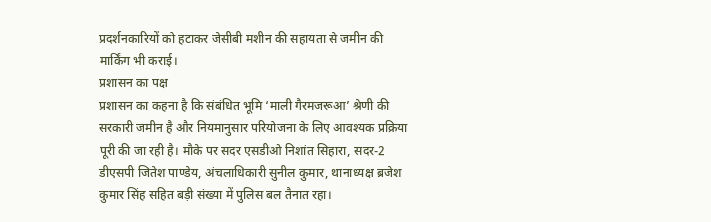प्रदर्शनकारियों को हटाकर जेसीबी मशीन की सहायता से जमीन की मार्किंग भी कराई।
प्रशासन का पक्ष
प्रशासन का कहना है कि संबंधित भूमि ‘माली गैरमजरूआ’ श्रेणी की सरकारी जमीन है और नियमानुसार परियोजना के लिए आवश्यक प्रक्रिया पूरी की जा रही है। मौके पर सदर एसडीओ निशांत सिहारा, सदर-2 डीएसपी जितेश पाण्डेय, अंचलाधिकारी सुनील कुमार, थानाध्यक्ष ब्रजेश कुमार सिंह सहित बड़ी संख्या में पुलिस बल तैनात रहा।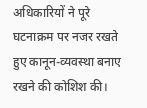अधिकारियों ने पूरे घटनाक्रम पर नजर रखते हुए कानून-व्यवस्था बनाए रखने की कोशिश की।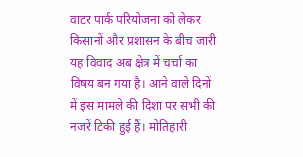वाटर पार्क परियोजना को लेकर किसानों और प्रशासन के बीच जारी यह विवाद अब क्षेत्र में चर्चा का विषय बन गया है। आने वाले दिनों में इस मामले की दिशा पर सभी की नजरें टिकी हुई हैं। मोतिहारी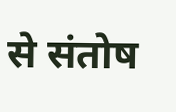से संतोष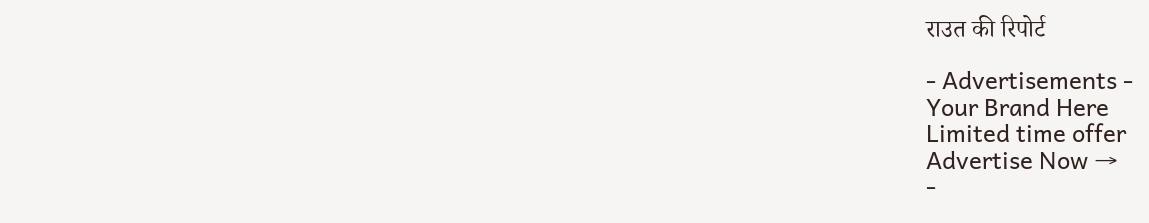राउत की रिपोर्ट

- Advertisements -
Your Brand Here
Limited time offer
Advertise Now →
-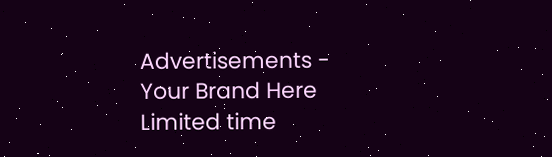Advertisements -
Your Brand Here
Limited time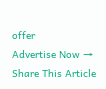offer
Advertise Now →
Share This Article